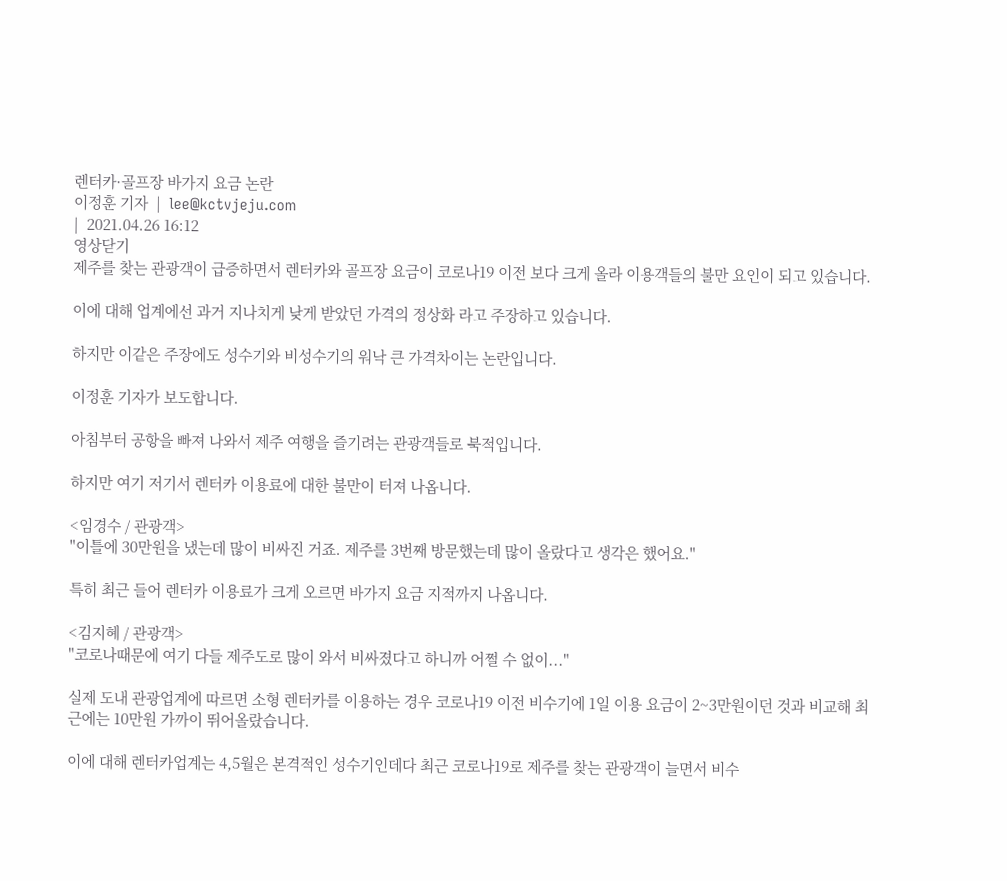렌터카·골프장 바가지 요금 논란
이정훈 기자  |  lee@kctvjeju.com
|  2021.04.26 16:12
영상닫기
제주를 찾는 관광객이 급증하면서 렌터카와 골프장 요금이 코로나19 이전 보다 크게 올라 이용객들의 불만 요인이 되고 있습니다.

이에 대해 업계에선 과거 지나치게 낮게 받았던 가격의 정상화 라고 주장하고 있습니다.

하지만 이같은 주장에도 성수기와 비성수기의 워낙 큰 가격차이는 논란입니다.

이정훈 기자가 보도합니다.

아침부터 공항을 빠져 나와서 제주 여행을 즐기려는 관광객들로 북적입니다.

하지만 여기 저기서 렌터카 이용료에 대한 불만이 터져 나옵니다.

<임경수 / 관광객>
"이틀에 30만원을 냈는데 많이 비싸진 거죠. 제주를 3번째 방문했는데 많이 올랐다고 생각은 했어요."

특히 최근 들어 렌터카 이용료가 크게 오르면 바가지 요금 지적까지 나옵니다.

<김지혜 / 관광객>
"코로나때문에 여기 다들 제주도로 많이 와서 비싸졌다고 하니까 어쩔 수 없이..."

실제 도내 관광업계에 따르면 소형 렌터카를 이용하는 경우 코로나19 이전 비수기에 1일 이용 요금이 2~3만원이던 것과 비교해 최근에는 10만원 가까이 뛰어올랐습니다.

이에 대해 렌터카업계는 4,5월은 본격적인 성수기인데다 최근 코로나19로 제주를 찾는 관광객이 늘면서 비수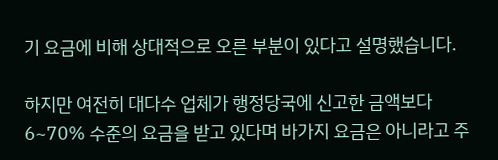기 요금에 비해 상대적으로 오른 부분이 있다고 설명했습니다.

하지만 여전히 대다수 업체가 행정당국에 신고한 금액보다 6~70% 수준의 요금을 받고 있다며 바가지 요금은 아니라고 주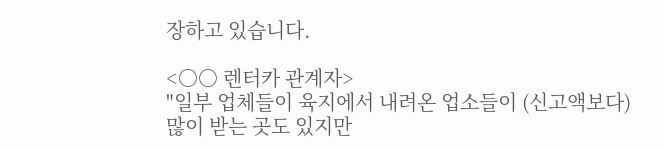장하고 있습니다.

<○○ 렌터카 관계자>
"일부 업체들이 육지에서 내려온 업소들이 (신고액보다) 많이 받는 곳도 있지만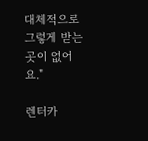대체적으로 그렇게 받는 곳이 없어요."

렌터카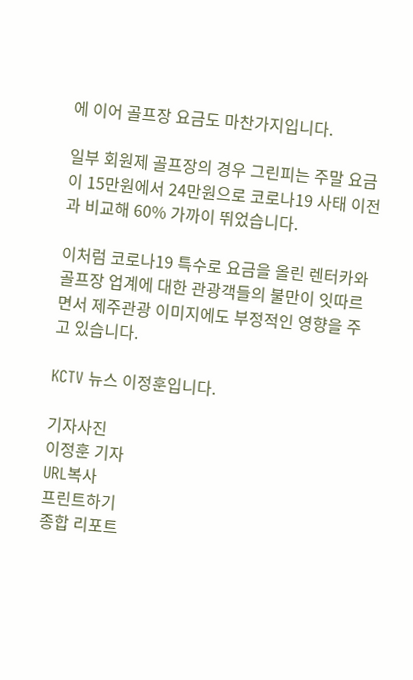에 이어 골프장 요금도 마찬가지입니다.

일부 회원제 골프장의 경우 그린피는 주말 요금이 15만원에서 24만원으로 코로나19 사태 이전과 비교해 60% 가까이 뛰었습니다.

이처럼 코로나19 특수로 요금을 올린 렌터카와 골프장 업계에 대한 관광객들의 불만이 잇따르면서 제주관광 이미지에도 부정적인 영향을 주고 있습니다.

KCTV 뉴스 이정훈입니다.

기자사진
이정훈 기자
URL복사
프린트하기
종합 리포트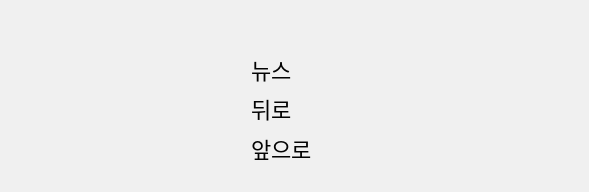뉴스
뒤로
앞으로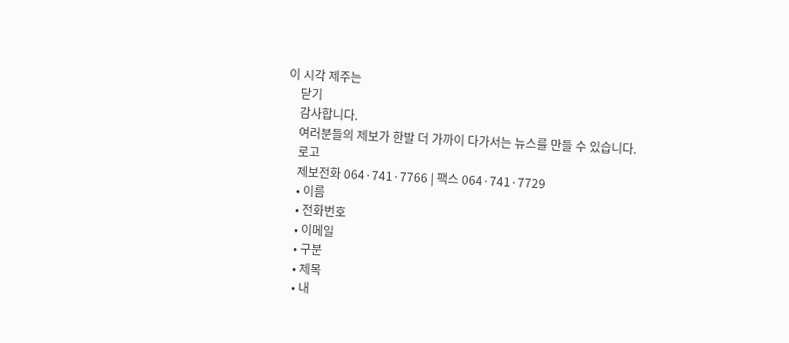이 시각 제주는
    닫기
    감사합니다.
    여러분들의 제보가 한발 더 가까이 다가서는 뉴스를 만들 수 있습니다.
    로고
    제보전화 064·741·7766 | 팩스 064·741·7729
    • 이름
    • 전화번호
    • 이메일
    • 구분
    • 제목
    • 내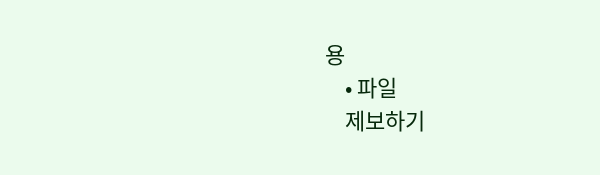용
    • 파일
    제보하기